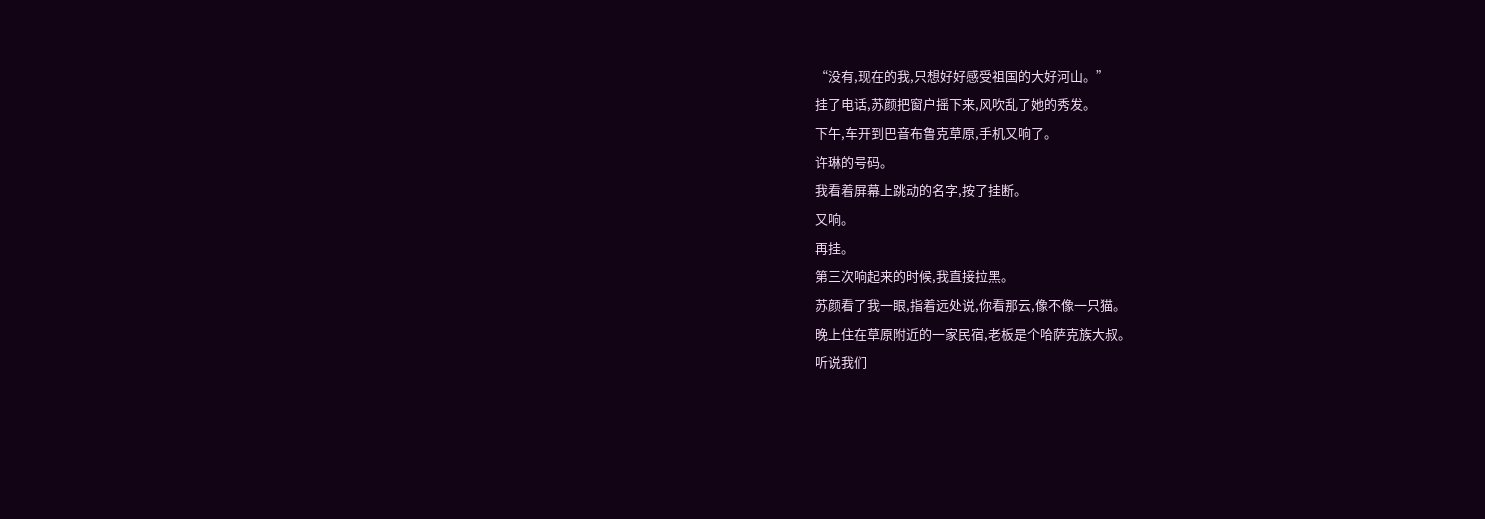“没有,现在的我,只想好好感受祖国的大好河山。”
挂了电话,苏颜把窗户摇下来,风吹乱了她的秀发。
下午,车开到巴音布鲁克草原,手机又响了。
许琳的号码。
我看着屏幕上跳动的名字,按了挂断。
又响。
再挂。
第三次响起来的时候,我直接拉黑。
苏颜看了我一眼,指着远处说,你看那云,像不像一只猫。
晚上住在草原附近的一家民宿,老板是个哈萨克族大叔。
听说我们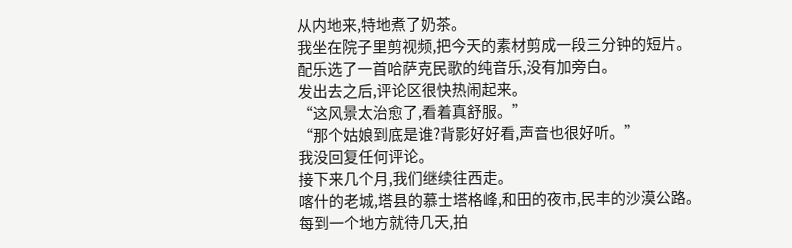从内地来,特地煮了奶茶。
我坐在院子里剪视频,把今天的素材剪成一段三分钟的短片。
配乐选了一首哈萨克民歌的纯音乐,没有加旁白。
发出去之后,评论区很快热闹起来。
“这风景太治愈了,看着真舒服。”
“那个姑娘到底是谁?背影好好看,声音也很好听。”
我没回复任何评论。
接下来几个月,我们继续往西走。
喀什的老城,塔县的慕士塔格峰,和田的夜市,民丰的沙漠公路。
每到一个地方就待几天,拍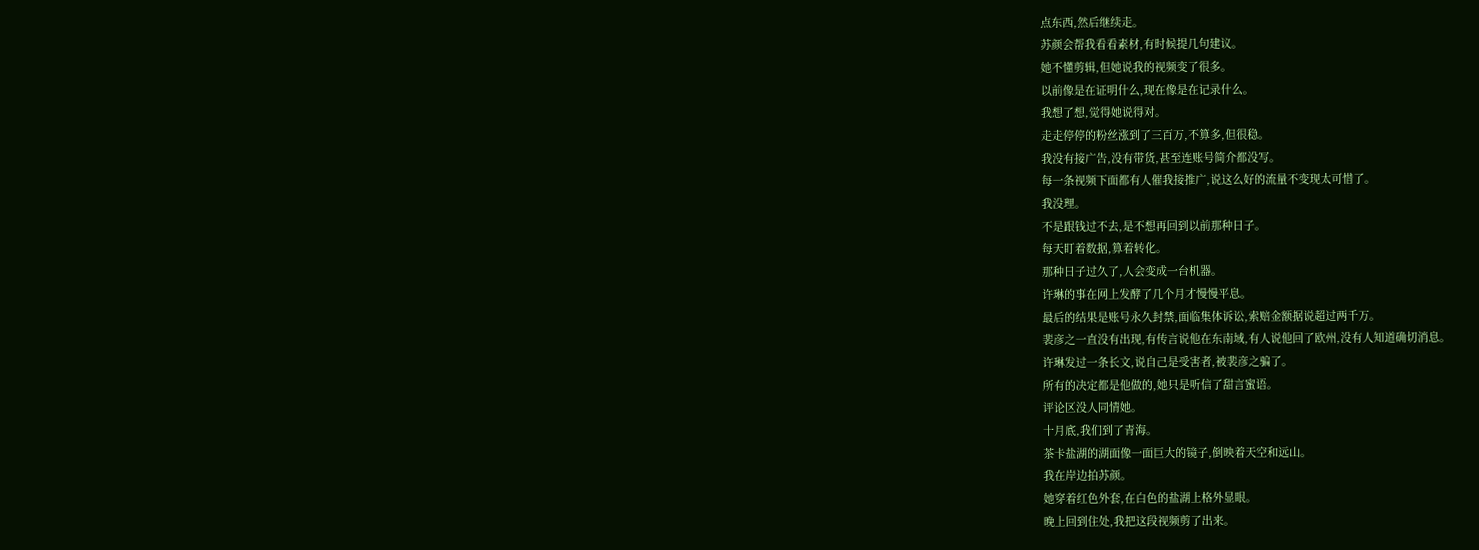点东西,然后继续走。
苏颜会帮我看看素材,有时候提几句建议。
她不懂剪辑,但她说我的视频变了很多。
以前像是在证明什么,现在像是在记录什么。
我想了想,觉得她说得对。
走走停停的粉丝涨到了三百万,不算多,但很稳。
我没有接广告,没有带货,甚至连账号简介都没写。
每一条视频下面都有人催我接推广,说这么好的流量不变现太可惜了。
我没理。
不是跟钱过不去,是不想再回到以前那种日子。
每天盯着数据,算着转化。
那种日子过久了,人会变成一台机器。
许琳的事在网上发酵了几个月才慢慢平息。
最后的结果是账号永久封禁,面临集体诉讼,索赔金额据说超过两千万。
裴彦之一直没有出现,有传言说他在东南域,有人说他回了欧州,没有人知道确切消息。
许琳发过一条长文,说自己是受害者,被裴彦之骗了。
所有的决定都是他做的,她只是听信了甜言蜜语。
评论区没人同情她。
十月底,我们到了青海。
茶卡盐湖的湖面像一面巨大的镜子,倒映着天空和远山。
我在岸边拍苏颜。
她穿着红色外套,在白色的盐湖上格外显眼。
晚上回到住处,我把这段视频剪了出来。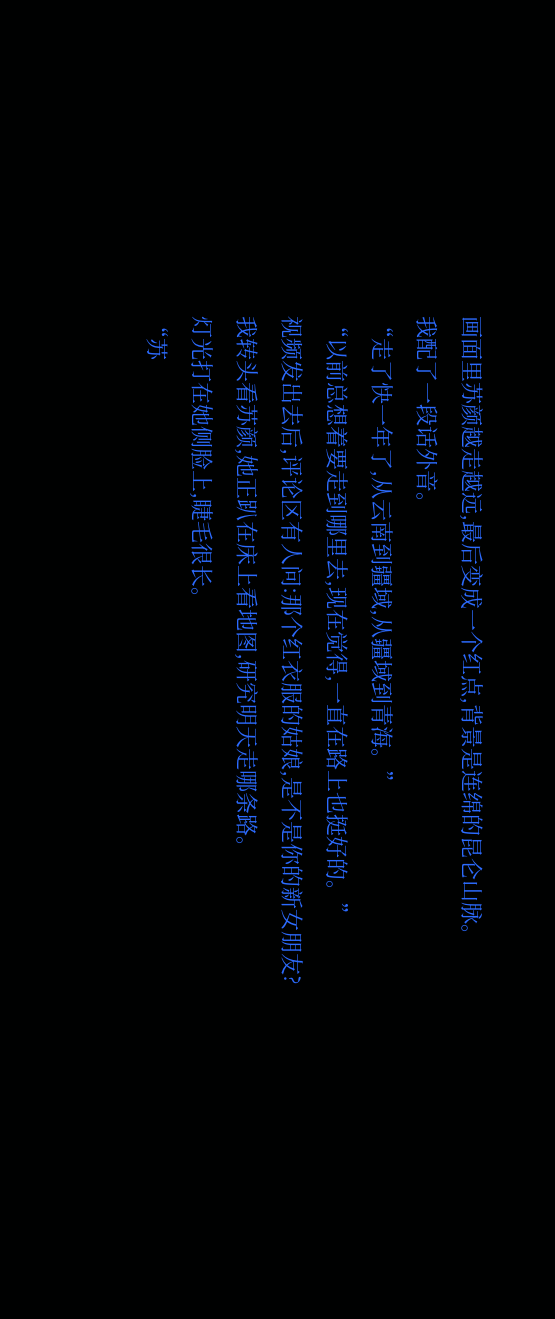画面里苏颜越走越远,最后变成一个红点,背景是连绵的昆仑山脉。
我配了一段话外音。
“走了快一年了,从云南到疆域,从疆域到青海。”
“以前总想着要走到哪里去,现在觉得,一直在路上也挺好的。”
视频发出去后,评论区有人问:那个红衣服的姑娘,是不是你的新女朋友?
我转头看苏颜,她正趴在床上看地图,研究明天走哪条路。
灯光打在她侧脸上,睫毛很长。
“苏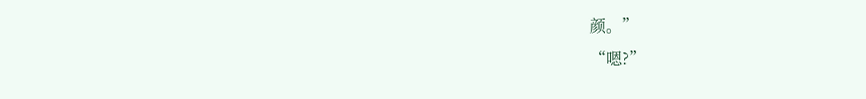颜。”
“嗯?”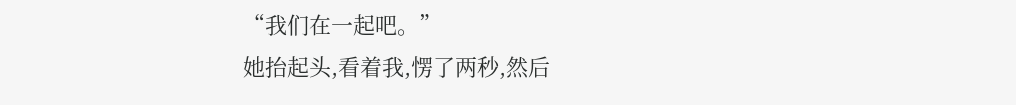“我们在一起吧。”
她抬起头,看着我,愣了两秒,然后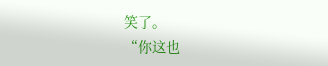笑了。
“你这也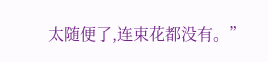太随便了,连束花都没有。”